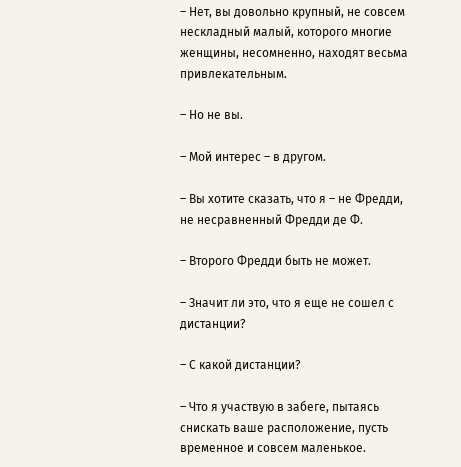– Нет, вы довольно крупный, не совсем нескладный малый, которого многие женщины, несомненно, находят весьма привлекательным.

– Но не вы.

– Мой интерес – в другом.

– Вы хотите сказать, что я – не Фредди, не несравненный Фредди де Ф.

– Второго Фредди быть не может.

– Значит ли это, что я еще не сошел с дистанции?

– С какой дистанции?

– Что я участвую в забеге, пытаясь снискать ваше расположение, пусть временное и совсем маленькое.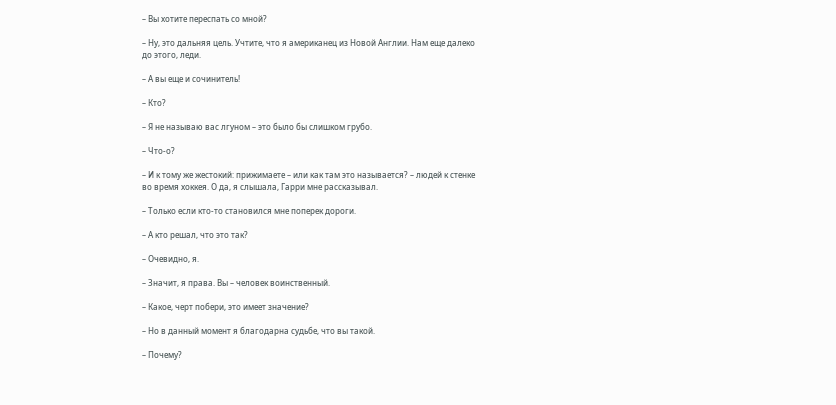– Вы хотите переспать со мной?

– Ну, это дальняя цель. Учтите, что я американец из Новой Англии. Нам еще далеко до этого, леди.

– А вы еще и сочинитель!

– Кто?

– Я не называю вас лгуном – это было бы слишком грубо.

– Что-о?

– И к тому же жестокий: прижимаете – или как там это называется? – людей к стенке во время хоккея. О да, я слышала, Гарри мне рассказывал.

– Только если кто-то становился мне поперек дороги.

– А кто решал, что это так?

– Очевидно, я.

– Значит, я права. Вы – человек воинственный.

– Какое, черт побери, это имеет значение?

– Но в данный момент я благодарна судьбе, что вы такой.

– Почему?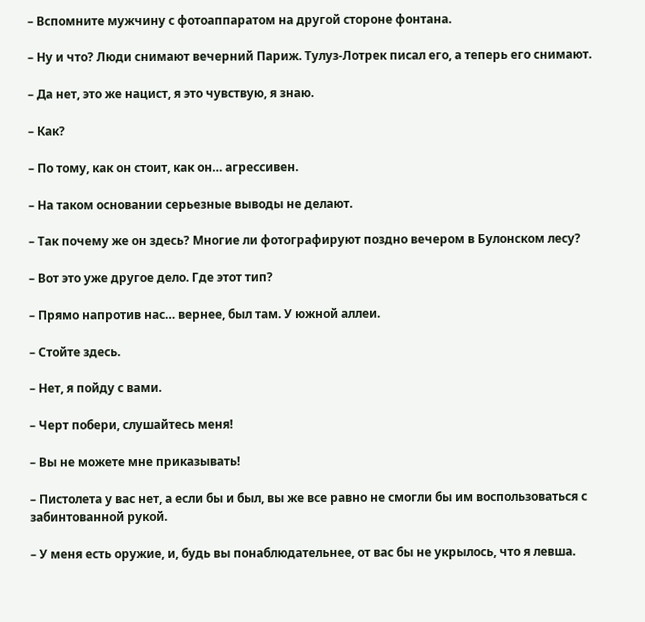– Вспомните мужчину с фотоаппаратом на другой стороне фонтана.

– Ну и что? Люди снимают вечерний Париж. Тулуз-Лотрек писал его, а теперь его снимают.

– Да нет, это же нацист, я это чувствую, я знаю.

– Как?

– По тому, как он стоит, как он… агрессивен.

– На таком основании серьезные выводы не делают.

– Так почему же он здесь? Многие ли фотографируют поздно вечером в Булонском лесу?

– Вот это уже другое дело. Где этот тип?

– Прямо напротив нас… вернее, был там. У южной аллеи.

– Стойте здесь.

– Нет, я пойду с вами.

– Черт побери, слушайтесь меня!

– Вы не можете мне приказывать!

– Пистолета у вас нет, а если бы и был, вы же все равно не смогли бы им воспользоваться с забинтованной рукой.

– У меня есть оружие, и, будь вы понаблюдательнее, от вас бы не укрылось, что я левша.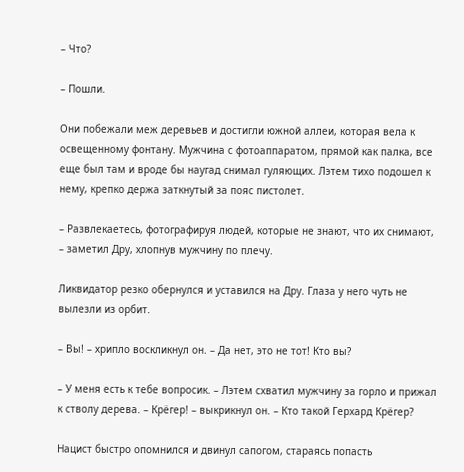– Что?

– Пошли.

Они побежали меж деревьев и достигли южной аллеи, которая вела к освещенному фонтану. Мужчина с фотоаппаратом, прямой как палка, все еще был там и вроде бы наугад снимал гуляющих. Лэтем тихо подошел к нему, крепко держа заткнутый за пояс пистолет.

– Развлекаетесь, фотографируя людей, которые не знают, что их снимают, – заметил Дру, хлопнув мужчину по плечу.

Ликвидатор резко обернулся и уставился на Дру. Глаза у него чуть не вылезли из орбит.

– Вы! – хрипло воскликнул он. – Да нет, это не тот! Кто вы?

– У меня есть к тебе вопросик. – Лэтем схватил мужчину за горло и прижал к стволу дерева. – Крёгер! – выкрикнул он. – Кто такой Герхард Крёгер?

Нацист быстро опомнился и двинул сапогом, стараясь попасть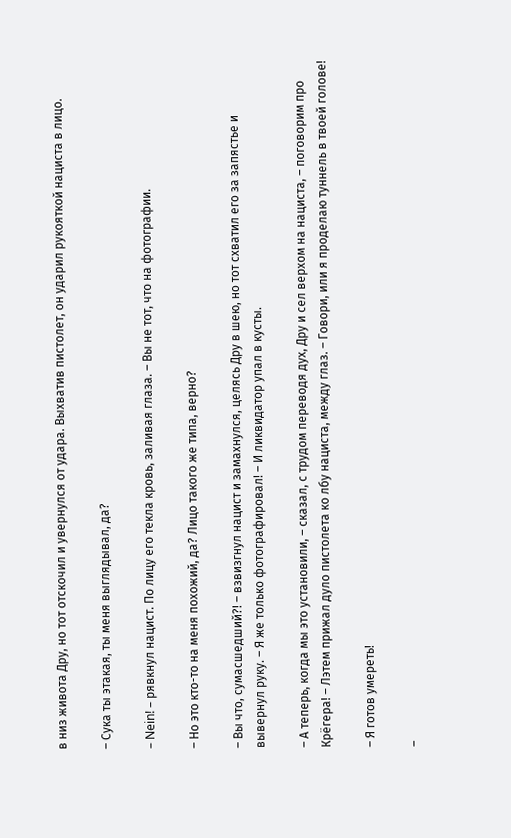в низ живота Дру, но тот отскочил и увернулся от удара. Выхватив пистолет, он ударил рукояткой нациста в лицо.

– Сука ты этакая, ты меня выглядывал, да?

– Nein! – рявкнул нацист. По лицу его текла кровь, заливая глаза. – Вы не тот, что на фотографии.

– Но это кто-то на меня похожий, да? Лицо такого же типа, верно?

– Вы что, сумасшедший?! – взвизгнул нацист и замахнулся, целясь Дру в шею, но тот схватил его за запястье и вывернул руку. – Я же только фотографировал! – И ликвидатор упал в кусты.

– А теперь, когда мы это установили, – сказал, с трудом переводя дух, Дру и сел верхом на нациста, – поговорим про Крёгера! – Лэтем прижал дуло пистолета ко лбу нациста, между глаз. – Говори, или я проделаю туннель в твоей голове!

– Я готов умереть!

–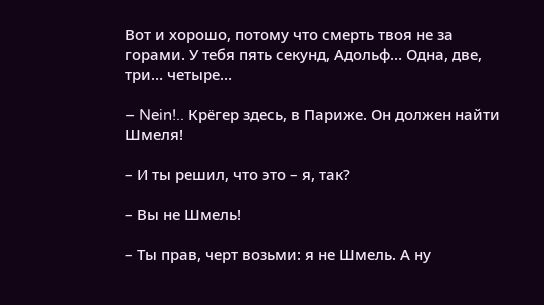Вот и хорошо, потому что смерть твоя не за горами. У тебя пять секунд, Адольф… Одна, две, три… четыре…

– Nein!.. Крёгер здесь, в Париже. Он должен найти Шмеля!

– И ты решил, что это – я, так?

– Вы не Шмель!

– Ты прав, черт возьми: я не Шмель. А ну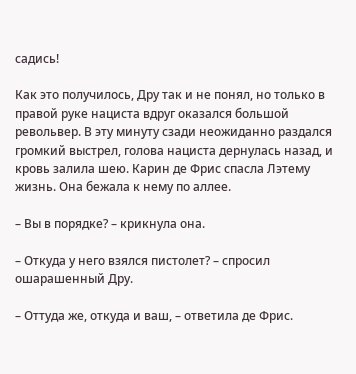садись!

Как это получилось, Дру так и не понял, но только в правой руке нациста вдруг оказался большой револьвер. В эту минуту сзади неожиданно раздался громкий выстрел, голова нациста дернулась назад, и кровь залила шею. Карин де Фрис спасла Лэтему жизнь. Она бежала к нему по аллее.

– Вы в порядке? – крикнула она.

– Откуда у него взялся пистолет? – спросил ошарашенный Дру.

– Оттуда же, откуда и ваш, – ответила де Фрис.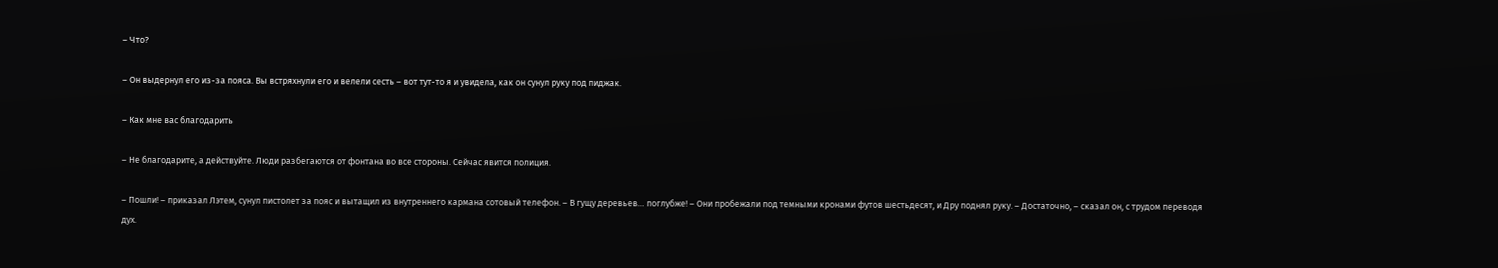– Что?

– Он выдернул его из-за пояса. Вы встряхнули его и велели сесть – вот тут-то я и увидела, как он сунул руку под пиджак.

– Как мне вас благодарить

– Не благодарите, а действуйте. Люди разбегаются от фонтана во все стороны. Сейчас явится полиция.

– Пошли! – приказал Лэтем, сунул пистолет за пояс и вытащил из внутреннего кармана сотовый телефон. – В гущу деревьев… поглубже! – Они пробежали под темными кронами футов шестьдесят, и Дру поднял руку. – Достаточно, – сказал он, с трудом переводя дух.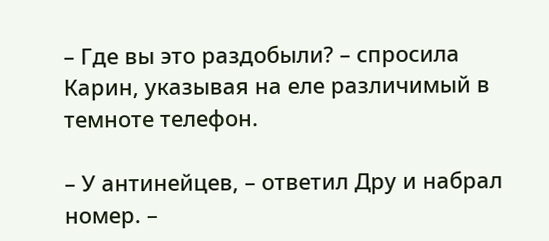– Где вы это раздобыли? – спросила Карин, указывая на еле различимый в темноте телефон.

– У антинейцев, – ответил Дру и набрал номер. –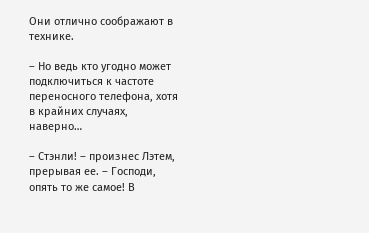Они отлично соображают в технике.

– Но ведь кто угодно может подключиться к частоте переносного телефона, хотя в крайних случаях, наверно…

– Стэнли! – произнес Лэтем, прерывая ее. – Господи, опять то же самое! В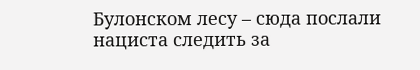Булонском лесу – сюда послали нациста следить за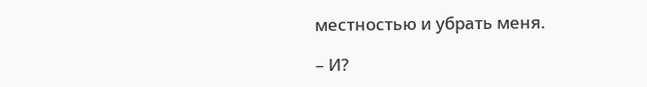местностью и убрать меня.

– И?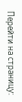Перейти на страницу: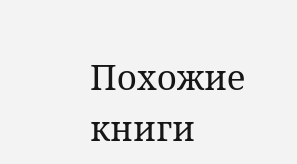Похожие книги